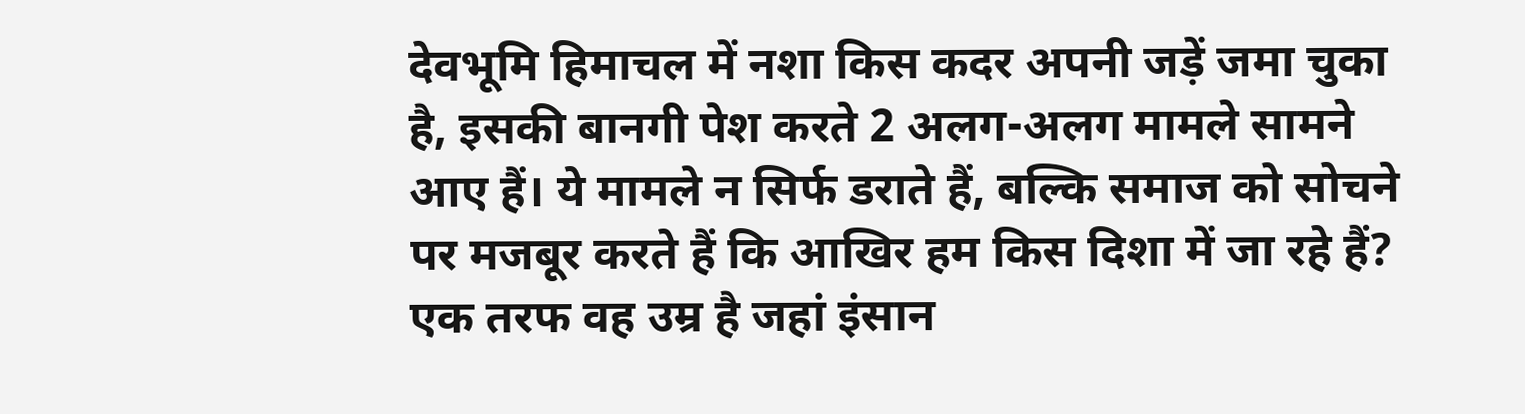देवभूमि हिमाचल में नशा किस कदर अपनी जड़ें जमा चुका है, इसकी बानगी पेश करते 2 अलग-अलग मामले सामने आए हैं। ये मामले न सिर्फ डराते हैं, बल्कि समाज को सोचने पर मजबूर करते हैं कि आखिर हम किस दिशा में जा रहे हैं? एक तरफ वह उम्र है जहां इंसान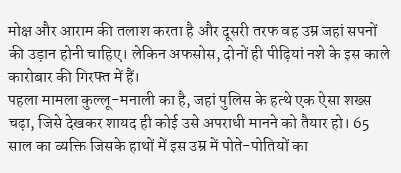मोक्ष और आराम की तलाश करता है और दूसरी तरफ वह उम्र जहां सपनों की उड़ान होनी चाहिए। लेकिन अफसोस, दोनों ही पीढ़ियां नशे के इस काले कारोबार की गिरफ्त में हैं।
पहला मामला कुल्लू-मनाली का है, जहां पुलिस के हत्थे एक ऐसा शख्स चढ़ा, जिसे देखकर शायद ही कोई उसे अपराधी मानने को तैयार हो। 65 साल का व्यक्ति जिसके हाथों में इस उम्र में पोते-पोतियों का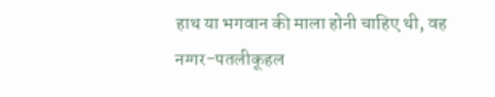हाथ या भगवान की माला होनी चाहिए थी, वह नग्गर-पतलीकूहल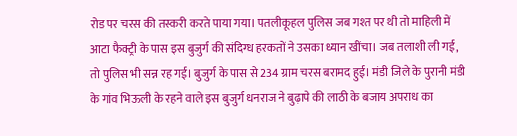रोड पर चरस की तस्करी करते पाया गया। पतलीकूहल पुलिस जब गश्त पर थी तो माहिली में आटा फैक्ट्री के पास इस बुजुर्ग की संदिग्ध हरकतों ने उसका ध्यान खींचा। जब तलाशी ली गई, तो पुलिस भी सन्न रह गई। बुजुर्ग के पास से 234 ग्राम चरस बरामद हुई। मंडी जिले के पुरानी मंडी के गांव भिऊली के रहने वाले इस बुजुर्ग धनराज ने बुढ़ापे की लाठी के बजाय अपराध का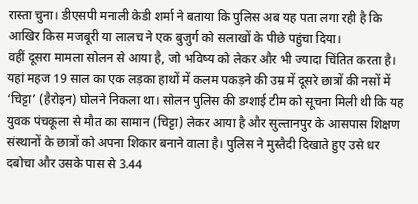रास्ता चुना। डीएसपी मनाली केडी शर्मा ने बताया कि पुलिस अब यह पता लगा रही है कि आखिर किस मजबूरी या लालच ने एक बुजुर्ग को सलाखों के पीछे पहुंचा दिया।
वहीं दूसरा मामला सोलन से आया है, जो भविष्य को लेकर और भी ज्यादा चिंतित करता है। यहां महज 19 साल का एक लड़का हाथों में कलम पकड़ने की उम्र में दूसरे छात्रों की नसों में ‘चिट्टा’ (हैरोइन) घोलने निकला था। सोलन पुलिस की डग्शाई टीम को सूचना मिली थी कि यह युवक पंचकूला से मौत का सामान (चिट्टा) लेकर आया है और सुल्तानपुर के आसपास शिक्षण संस्थानों के छात्रों को अपना शिकार बनाने वाला है। पुलिस ने मुस्तैदी दिखाते हुए उसे धर दबोचा और उसके पास से 3.44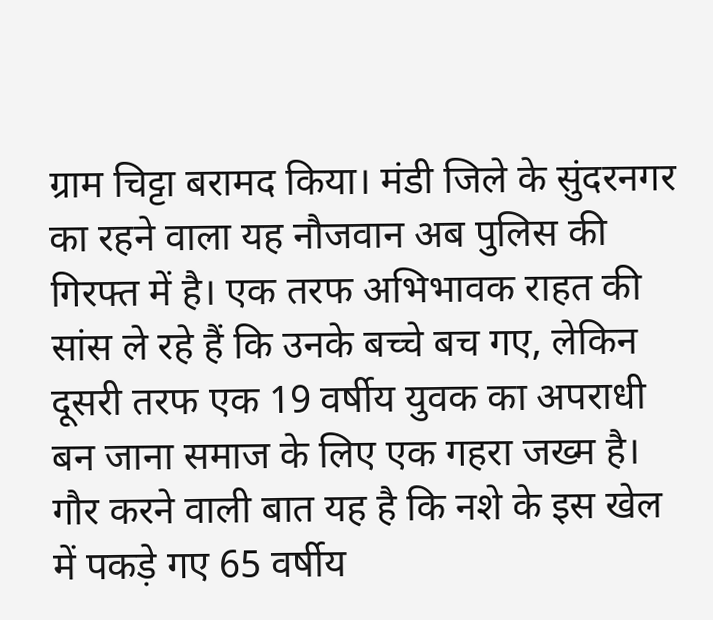ग्राम चिट्टा बरामद किया। मंडी जिले के सुंदरनगर का रहने वाला यह नौजवान अब पुलिस की गिरफ्त में है। एक तरफ अभिभावक राहत की सांस ले रहे हैं कि उनके बच्चे बच गए, लेकिन दूसरी तरफ एक 19 वर्षीय युवक का अपराधी बन जाना समाज के लिए एक गहरा जख्म है।
गौर करने वाली बात यह है कि नशे के इस खेल में पकड़े गए 65 वर्षीय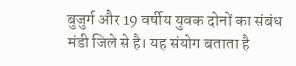बुजुर्ग और 19 वर्षीय युवक दोनों का संबंध मंडी जिले से है। यह संयोग बताता है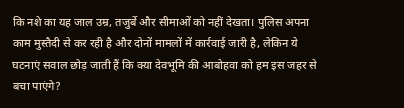कि नशे का यह जाल उम्र, तजुर्बे और सीमाओं को नहीं देखता। पुलिस अपना काम मुस्तैदी से कर रही है और दोनों मामलों में कार्रवाई जारी है, लेकिन ये घटनाएं सवाल छोड़ जाती हैं कि क्या देवभूमि की आबोहवा को हम इस जहर से बचा पाएंगे?